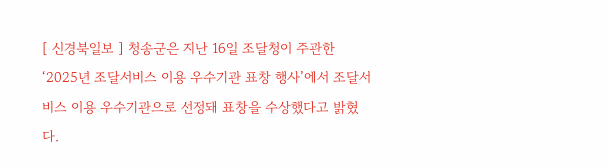[ 신경북일보 ] 청송군은 지난 16일 조달청이 주관한 ‘2025년 조달서비스 이용 우수기관 표창 행사’에서 조달서비스 이용 우수기관으로 선정돼 표창을 수상했다고 밝혔다.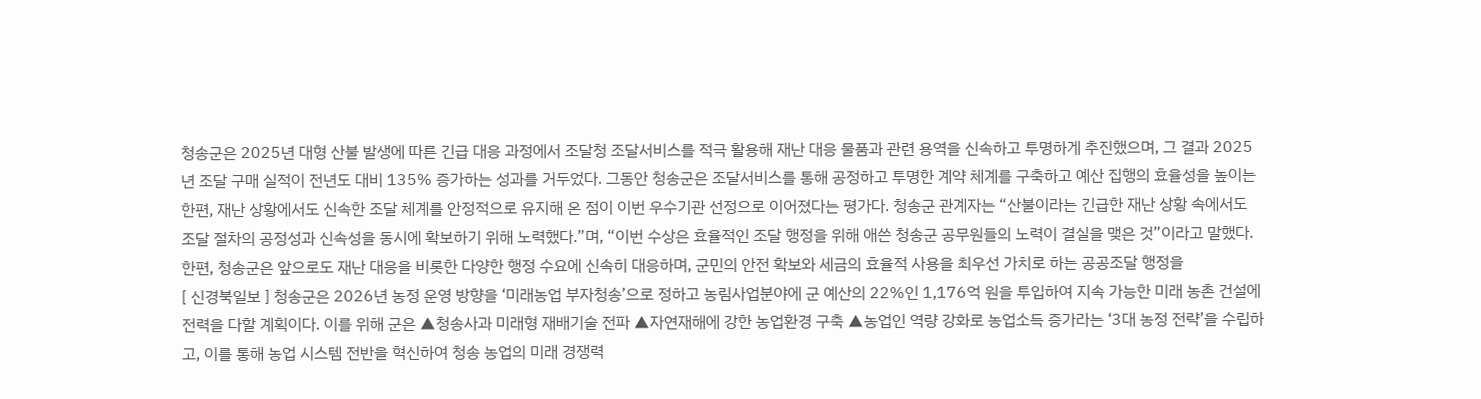청송군은 2025년 대형 산불 발생에 따른 긴급 대응 과정에서 조달청 조달서비스를 적극 활용해 재난 대응 물품과 관련 용역을 신속하고 투명하게 추진했으며, 그 결과 2025년 조달 구매 실적이 전년도 대비 135% 증가하는 성과를 거두었다. 그동안 청송군은 조달서비스를 통해 공정하고 투명한 계약 체계를 구축하고 예산 집행의 효율성을 높이는 한편, 재난 상황에서도 신속한 조달 체계를 안정적으로 유지해 온 점이 이번 우수기관 선정으로 이어졌다는 평가다. 청송군 관계자는 “산불이라는 긴급한 재난 상황 속에서도 조달 절차의 공정성과 신속성을 동시에 확보하기 위해 노력했다.”며, “이번 수상은 효율적인 조달 행정을 위해 애쓴 청송군 공무원들의 노력이 결실을 맺은 것”이라고 말했다. 한편, 청송군은 앞으로도 재난 대응을 비롯한 다양한 행정 수요에 신속히 대응하며, 군민의 안전 확보와 세금의 효율적 사용을 최우선 가치로 하는 공공조달 행정을
[ 신경북일보 ] 청송군은 2026년 농정 운영 방향을 ‘미래농업 부자청송’으로 정하고 농림사업분야에 군 예산의 22%인 1,176억 원을 투입하여 지속 가능한 미래 농촌 건설에 전력을 다할 계획이다. 이를 위해 군은 ▲청송사과 미래형 재배기술 전파 ▲자연재해에 강한 농업환경 구축 ▲농업인 역량 강화로 농업소득 증가라는 ‘3대 농정 전략’을 수립하고, 이를 통해 농업 시스템 전반을 혁신하여 청송 농업의 미래 경쟁력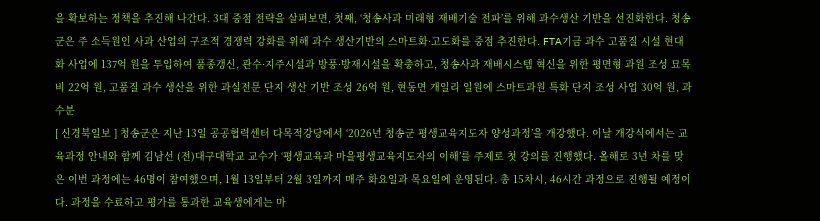을 확보하는 정책을 추진해 나간다. 3대 중점 전략을 살펴보면, 첫째, ‘청송사과 미래형 재배기술 전파’를 위해 과수생산 기반을 선진화한다. 청송군은 주 소득원인 사과 산업의 구조적 경쟁력 강화를 위해 과수 생산기반의 스마트화·고도화를 중점 추진한다. FTA기금 과수 고품질 시설 현대화 사업에 137억 원을 투입하여 품종갱신, 관수·지주시설과 방풍·방재시설을 확충하고, 청송사과 재배시스템 혁신을 위한 평면형 과원 조성 묘목비 22억 원, 고품질 과수 생산을 위한 과실전문 단지 생산 기반 조성 26억 원, 현동면 개일리 일원에 스마트과원 특화 단지 조성 사업 30억 원, 과수분
[ 신경북일보 ] 청송군은 지난 13일 공공협력센터 다목적강당에서 ‘2026년 청송군 평생교육지도자 양성과정’을 개강했다. 이날 개강식에서는 교육과정 안내와 함께 김남선 (전)대구대학교 교수가 ‘평생교육과 마을평생교육지도자의 이해’를 주제로 첫 강의를 진행했다. 올해로 3년 차를 맞은 이번 과정에는 46명이 참여했으며, 1월 13일부터 2월 3일까지 매주 화요일과 목요일에 운영된다. 총 15차시, 46시간 과정으로 진행될 예정이다. 과정을 수료하고 평가를 통과한 교육생에게는 마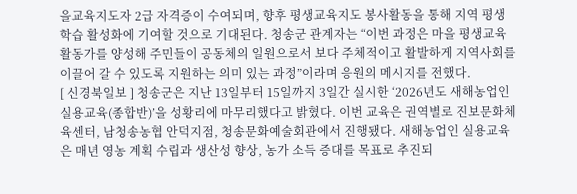을교육지도자 2급 자격증이 수여되며, 향후 평생교육지도 봉사활동을 통해 지역 평생학습 활성화에 기여할 것으로 기대된다. 청송군 관계자는 “이번 과정은 마을 평생교육 활동가를 양성해 주민들이 공동체의 일원으로서 보다 주체적이고 활발하게 지역사회를 이끌어 갈 수 있도록 지원하는 의미 있는 과정”이라며 응원의 메시지를 전했다.
[ 신경북일보 ] 청송군은 지난 13일부터 15일까지 3일간 실시한 ‘2026년도 새해농업인 실용교육(종합반)’을 성황리에 마무리했다고 밝혔다. 이번 교육은 권역별로 진보문화체육센터, 남청송농협 안덕지점, 청송문화예술회관에서 진행됐다. 새해농업인 실용교육은 매년 영농 계획 수립과 생산성 향상, 농가 소득 증대를 목표로 추진되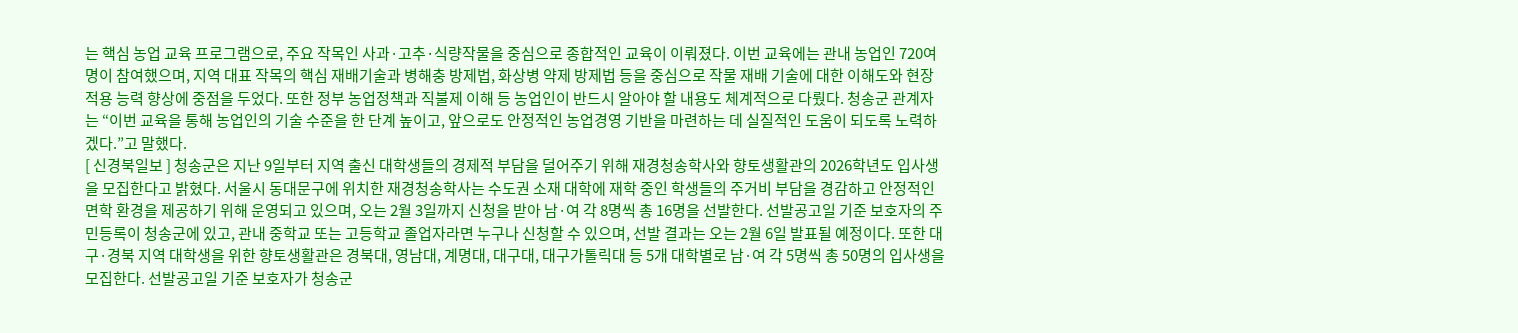는 핵심 농업 교육 프로그램으로, 주요 작목인 사과·고추·식량작물을 중심으로 종합적인 교육이 이뤄졌다. 이번 교육에는 관내 농업인 720여 명이 참여했으며, 지역 대표 작목의 핵심 재배기술과 병해충 방제법, 화상병 약제 방제법 등을 중심으로 작물 재배 기술에 대한 이해도와 현장 적용 능력 향상에 중점을 두었다. 또한 정부 농업정책과 직불제 이해 등 농업인이 반드시 알아야 할 내용도 체계적으로 다뤘다. 청송군 관계자는 “이번 교육을 통해 농업인의 기술 수준을 한 단계 높이고, 앞으로도 안정적인 농업경영 기반을 마련하는 데 실질적인 도움이 되도록 노력하겠다.”고 말했다.
[ 신경북일보 ] 청송군은 지난 9일부터 지역 출신 대학생들의 경제적 부담을 덜어주기 위해 재경청송학사와 향토생활관의 2026학년도 입사생을 모집한다고 밝혔다. 서울시 동대문구에 위치한 재경청송학사는 수도권 소재 대학에 재학 중인 학생들의 주거비 부담을 경감하고 안정적인 면학 환경을 제공하기 위해 운영되고 있으며, 오는 2월 3일까지 신청을 받아 남·여 각 8명씩 총 16명을 선발한다. 선발공고일 기준 보호자의 주민등록이 청송군에 있고, 관내 중학교 또는 고등학교 졸업자라면 누구나 신청할 수 있으며, 선발 결과는 오는 2월 6일 발표될 예정이다. 또한 대구·경북 지역 대학생을 위한 향토생활관은 경북대, 영남대, 계명대, 대구대, 대구가톨릭대 등 5개 대학별로 남·여 각 5명씩 총 50명의 입사생을 모집한다. 선발공고일 기준 보호자가 청송군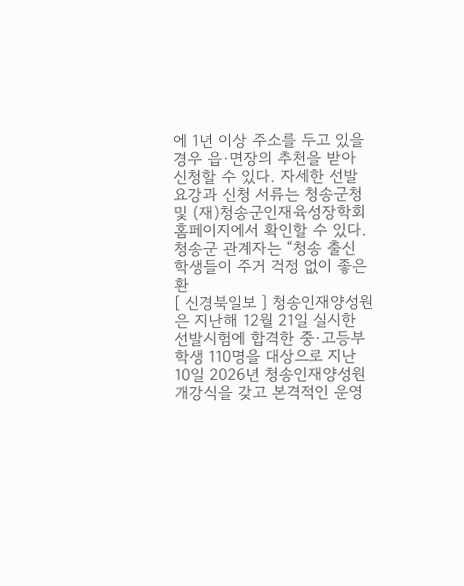에 1년 이상 주소를 두고 있을 경우 읍·면장의 추천을 받아 신청할 수 있다. 자세한 선발 요강과 신청 서류는 청송군청 및 (재)청송군인재육성장학회 홈페이지에서 확인할 수 있다. 청송군 관계자는 “청송 출신 학생들이 주거 걱정 없이 좋은 환
[ 신경북일보 ] 청송인재양성원은 지난해 12월 21일 실시한 선발시험에 합격한 중·고등부 학생 110명을 대상으로 지난 10일 2026년 청송인재양성원 개강식을 갖고 본격적인 운영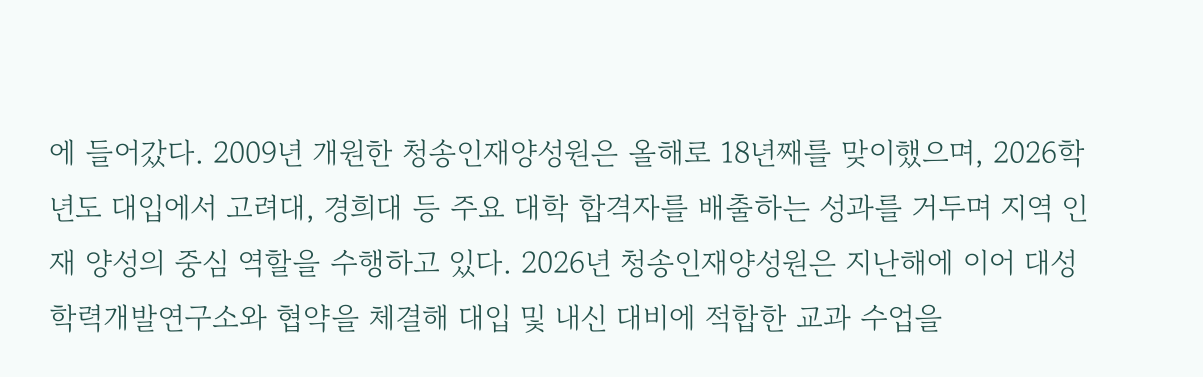에 들어갔다. 2009년 개원한 청송인재양성원은 올해로 18년째를 맞이했으며, 2026학년도 대입에서 고려대, 경희대 등 주요 대학 합격자를 배출하는 성과를 거두며 지역 인재 양성의 중심 역할을 수행하고 있다. 2026년 청송인재양성원은 지난해에 이어 대성학력개발연구소와 협약을 체결해 대입 및 내신 대비에 적합한 교과 수업을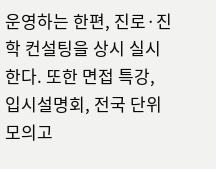운영하는 한편, 진로·진학 컨설팅을 상시 실시한다. 또한 면접 특강, 입시설명회, 전국 단위 모의고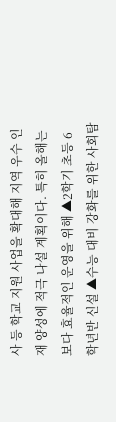사 등 학교 지원 사업을 확대해 지역 우수 인재 양성에 적극 나설 계획이다. 특히 올해는 보다 효율적인 운영을 위해 ▲2학기 초등 6학년반 신설 ▲수능 대비 강화를 위한 사회탐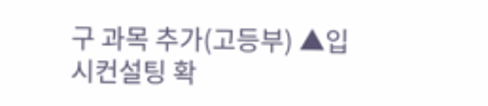구 과목 추가(고등부) ▲입시컨설팅 확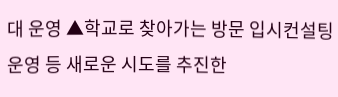대 운영 ▲학교로 찾아가는 방문 입시컨설팅 운영 등 새로운 시도를 추진한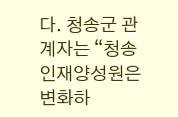다. 청송군 관계자는 “청송인재양성원은 변화하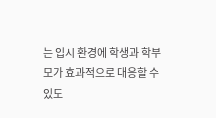는 입시 환경에 학생과 학부모가 효과적으로 대응할 수 있도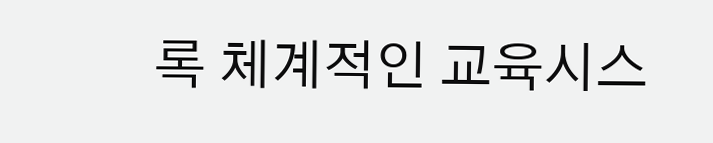록 체계적인 교육시스